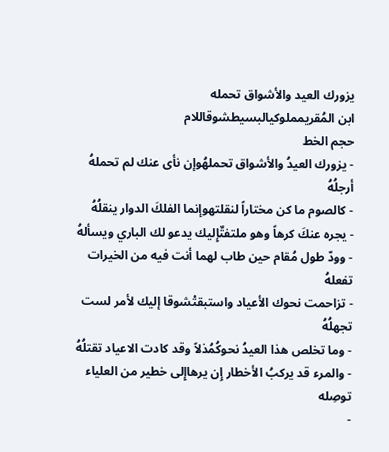يزورك العيد والأشواق تحمله
ابن المُقريمملوكيالبسيطشوقاللام
حجم الخط
- يزورك العيدُ والأشواق تحملهُوإن نأى عنك لم تحملهُ أرجلُهُ
- كالصوم ما كن مختاراً لنقلتهوإنما الفلكَ الدوار ينقلُهُ
- يجره عنكَ كرهاً وهو ملتفتٌإِليك يدعو لك الباري ويسألهُ
- وودّ طول مُقام حين طاب لهما أنت فيه من الخيرات تفعلهُ
- تزاحمت نحوك الأعياد واستبقتْشوقا إليك لأمر لست تجهلُهُ
- وما تخلص هذا العيدُ نحوكُمُذلاً وقد كادت الاعياد تقتلُهُ
- والمرء قد يركبُ الأخطار إِن يرهاإِلى خطير من العلياء توصِله
-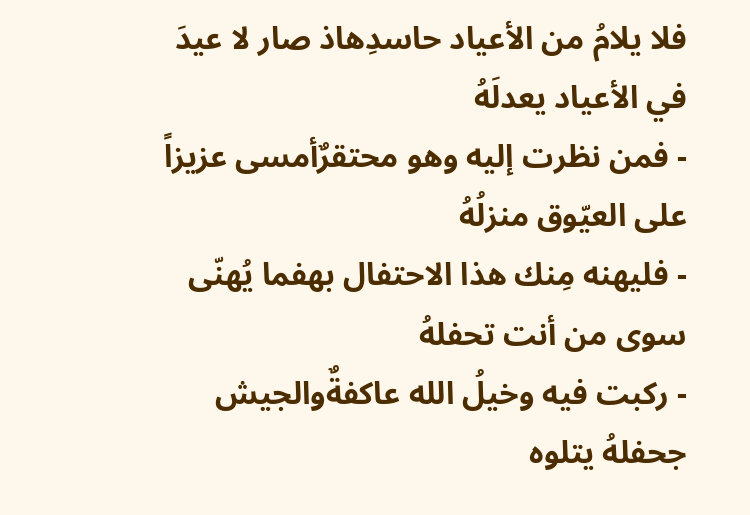فلا يلامُ من الأعياد حاسدِهاذ صار لا عيدَ في الأعياد يعدلَهُ
- فمن نظرت إليه وهو محتقرٌأمسى عزيزاً على العيّوق منزلُهُ
- فليهنه مِنك هذا الاحتفال بهفما يُهنّى سوى من أنت تحفلهُ
- ركبت فيه وخيلُ الله عاكفةٌوالجيش جحفلهُ يتلوه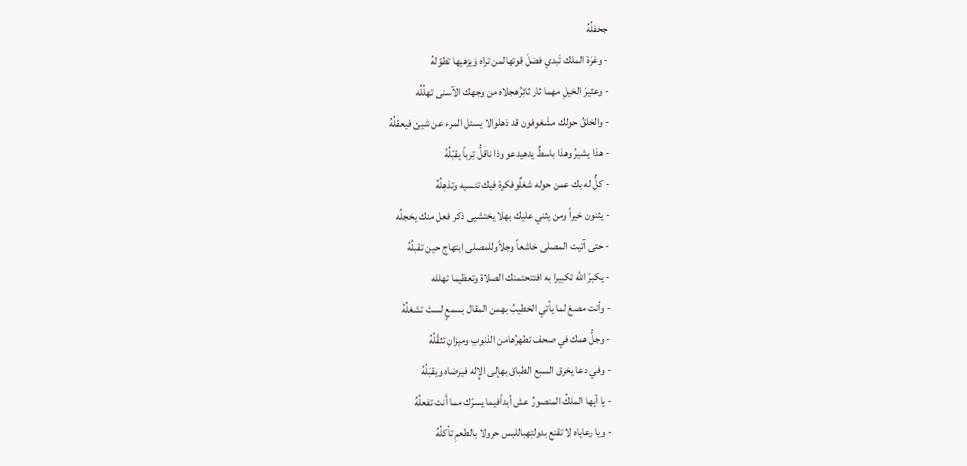جحفلُهُ
- وغرَة الملك تَبدي فضلَ قوتهالمن تراه وَيزهيها تطوّلهُ
- وعثيرَ الخيلِ مهما ثار ثائِرُهجلاه من وجهك الآسنى تهلُلُه
- والخلقُ حولك مشَغوفون قد ذهلوالا يسئل المرء عن شيئ فيعقلُهُ
- هذا يشيرُ وهذا باسطٌ يدهيدعو وذا ناقلُّ تِرباً يقبّلُهُ
- كلٌّ له بك عمن حوله شغلٌوفكرة فيك تنسيه وتذهِلُهُ
- يثنون خيراً ومن يثني عليك بهلا يختشيى ذكر فعل منك يخجلُه
- حتى آتيت المصلى خاشعاً وجلاًوللمصلى ابتهاج حين تقبلُهُ
- يكبرّ الله تكبيرا به افتتحتمنك الصلاة وتعظيما تهلله
- وأنت مصغ لما يأتي الخطيبُ بهمن المقال بسمعٍ لستَ تشغلُهُ
- وجلُّ همك في صحف تطهرُهامن الذنوبِ وميزانِ تثقّلُهُ
- وفي دعا يخرق السبع الطباق بهإلى الإِله فيرضاه ويقبَلُهُ
- يا أيها الملكُ المنصورُ عش أبداًفيما يسرّك مما أَنت تفعلُهُ
- ويا رعاياه لا تقنع بدولتِهباللبس حرولا بالطعمِ تأكلُهُ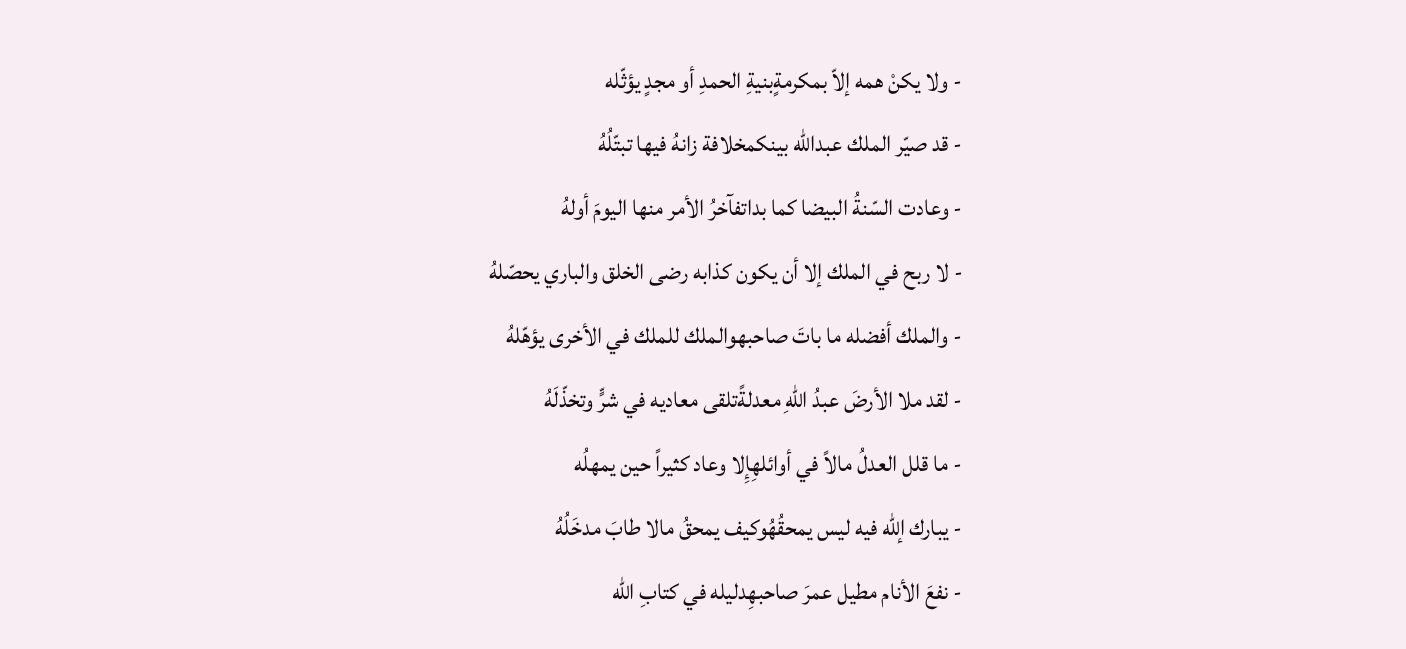- ولا يكنْ همه إلاّ بمكرمةٍبنيةِ الحمدِ أو مجدٍ يؤثّله
- قد صيّر الملك عبدالله بينكمخلافة زانهُ فيها تبتّلُهُ
- وعادت السّنةُ البيضا كما بداتفآخرُ الأمر منها اليومَ أولهُ
- لا ربح في الملك إلا أن يكون كذابه رضى الخلق والباري يحصّلهُ
- والملك أفضله ما باتَ صاحبهوالملك للملك في الأخرى يؤهّلهُ
- لقد ملا الأرضَ عبدُ اللهِ معدلةًتلقى معاديه في شرٍّ وتخذّلَهُ
- ما قلل العدلُ مالاً في أوائلهِإِلا وعاد كثيراً حين يمهلُه
- يبارك إلله فيه ليس يمحقُهُوكيف يمحقُ مالا طابَ مدخَلُهُ
- نفعَ الأنام مطيل عمرَ صاحبهِدليله في كتابِ الله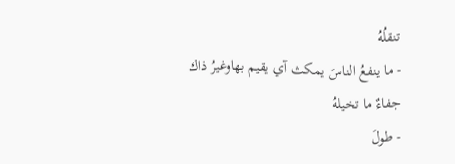تنقلُهُ
- ما ينفعُ الناسَ يمكث آي يقيم بهاوغيرُ ذاك جفاءٌ ما تخيلهُ
- طولَ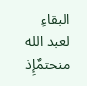البقاءِ لعبد الله منحتمٌإِذ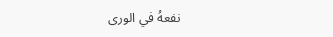نفعهُ في الورى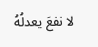لا نفعَ يعدلُهُ